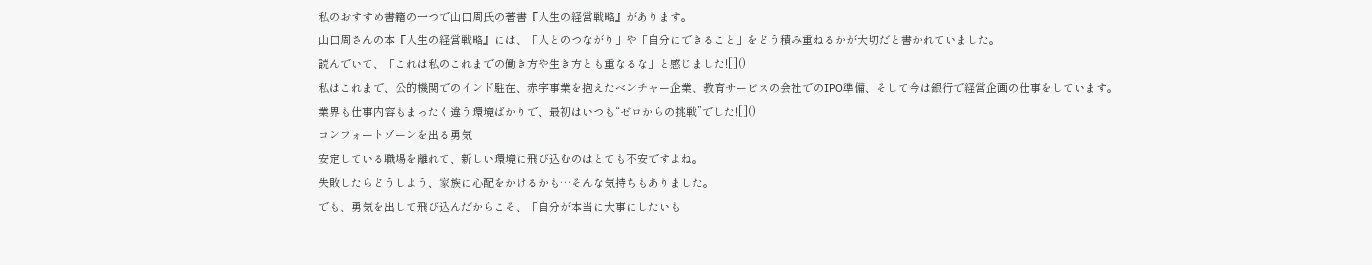私のおすすめ書籍の一つで山口周氏の著書『人生の経営戦略』があります。
山口周さんの本『人生の経営戦略』には、「人とのつながり」や「自分にできること」をどう積み重ねるかが大切だと書かれていました。
読んでいて、「これは私のこれまでの働き方や生き方とも重なるな」と感じました![]()
私はこれまで、公的機関でのインド駐在、赤字事業を抱えたベンチャー企業、教育サービスの会社でのIPO準備、そして今は銀行で経営企画の仕事をしています。
業界も仕事内容もまったく違う環境ばかりで、最初はいつも“ゼロからの挑戦”でした![]()
コンフォートゾーンを出る勇気
安定している職場を離れて、新しい環境に飛び込むのはとても不安ですよね。
失敗したらどうしよう、家族に心配をかけるかも…そんな気持ちもありました。
でも、勇気を出して飛び込んだからこそ、「自分が本当に大事にしたいも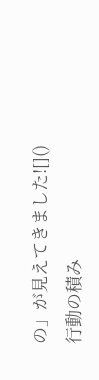の」が見えてきました![]()
行動の積み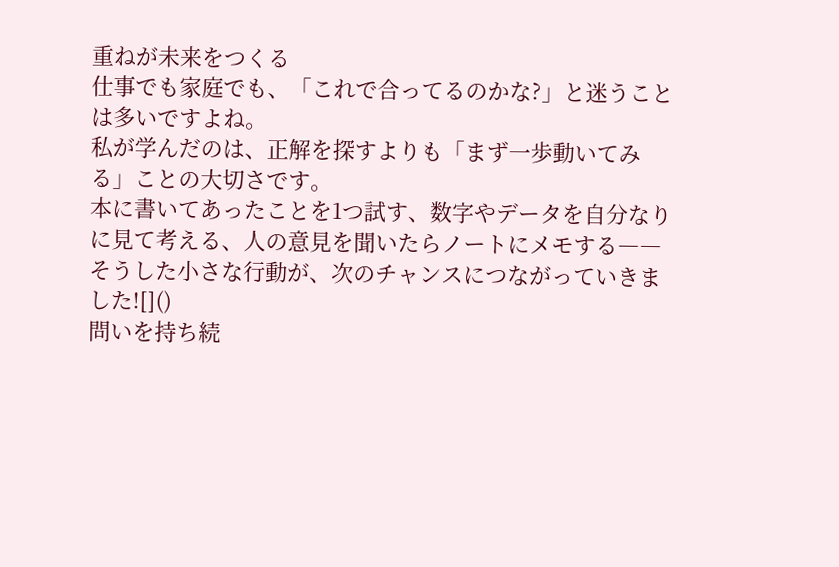重ねが未来をつくる
仕事でも家庭でも、「これで合ってるのかな?」と迷うことは多いですよね。
私が学んだのは、正解を探すよりも「まず一歩動いてみる」ことの大切さです。
本に書いてあったことを1つ試す、数字やデータを自分なりに見て考える、人の意見を聞いたらノートにメモする――そうした小さな行動が、次のチャンスにつながっていきました![]()
問いを持ち続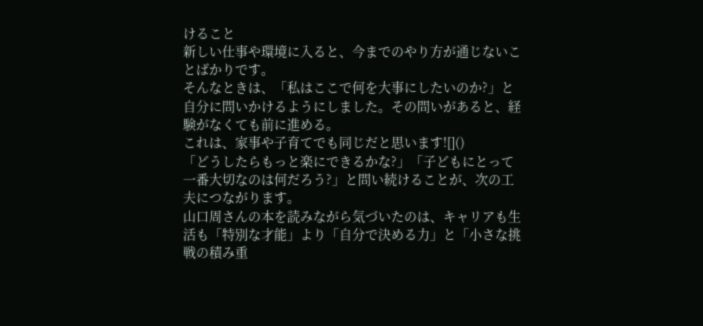けること
新しい仕事や環境に入ると、今までのやり方が通じないことばかりです。
そんなときは、「私はここで何を大事にしたいのか?」と自分に問いかけるようにしました。その問いがあると、経験がなくても前に進める。
これは、家事や子育てでも同じだと思います![]()
「どうしたらもっと楽にできるかな?」「子どもにとって一番大切なのは何だろう?」と問い続けることが、次の工夫につながります。
山口周さんの本を読みながら気づいたのは、キャリアも生活も「特別な才能」より「自分で決める力」と「小さな挑戦の積み重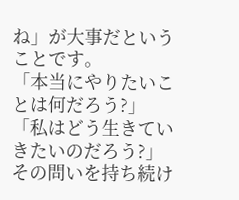ね」が大事だということです。
「本当にやりたいことは何だろう?」
「私はどう生きていきたいのだろう?」
その問いを持ち続け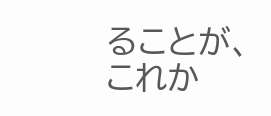ることが、これか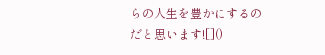らの人生を豊かにするのだと思います![]()